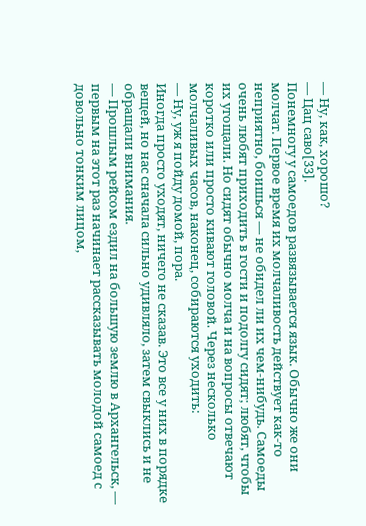— Ну, как, хорошо?
— Цац саво[33].
Понемногу у самоедов развязывается язык. Обычно же они молчат. Первое время их молчаливость действует как-то неприятно, боишься — не обидел ли их чем-нибудь. Самоеды очень любят приходить в гости и подолгу сидят; любят, чтобы их угощали. Но сидят обычно молча и на вопросы отвечают коротко или просто кивают головой. Через несколько молчаливых часов, наконец, собираются уходить:
— Ну, уж я пойду домой, пора.
Иногда просто уходят, ничего не сказав. Это все у них в порядке вещей, но нас сначала сильно удивляло, затем свыклись и не обращали внимания.
— Прошлым рейсом ездил на большую землю в Архангельск, — первым на этот раз начинает рассказывать молодой самоед с довольно тонким лицом,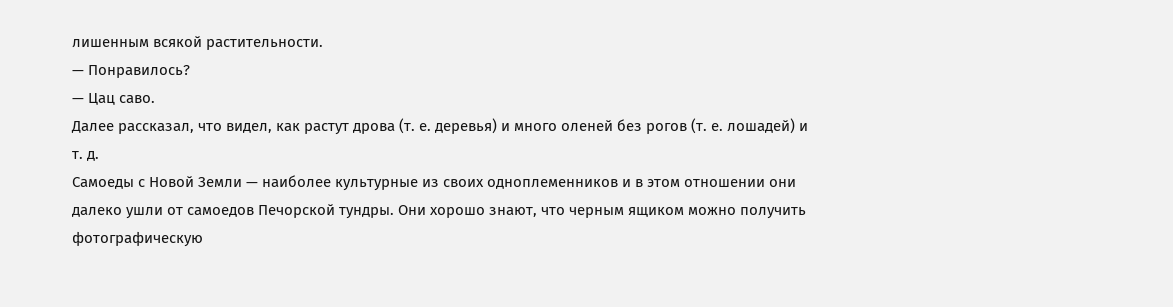лишенным всякой растительности.
— Понравилось?
— Цац саво.
Далее рассказал, что видел, как растут дрова (т. е. деревья) и много оленей без рогов (т. е. лошадей) и т. д.
Самоеды с Новой Земли — наиболее культурные из своих одноплеменников и в этом отношении они далеко ушли от самоедов Печорской тундры. Они хорошо знают, что черным ящиком можно получить фотографическую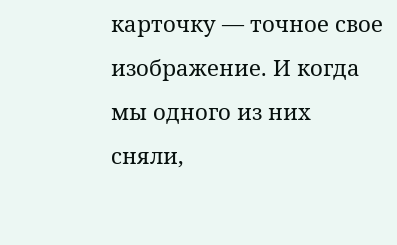карточку — точное свое изображение. И когда мы одного из них сняли,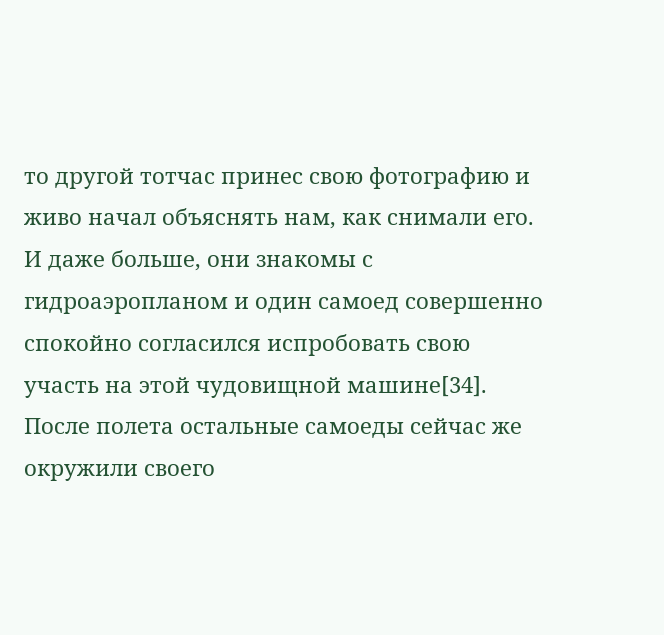то другой тотчас принес свою фотографию и живо начал объяснять нам, как снимали его. И даже больше, они знакомы с гидроаэропланом и один самоед совершенно спокойно согласился испробовать свою участь на этой чудовищной машине[34]. После полета остальные самоеды сейчас же окружили своего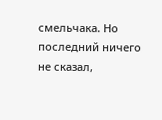смельчака. Но последний ничего не сказал,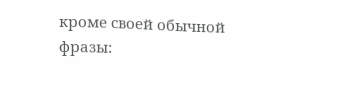кроме своей обычной фразы: